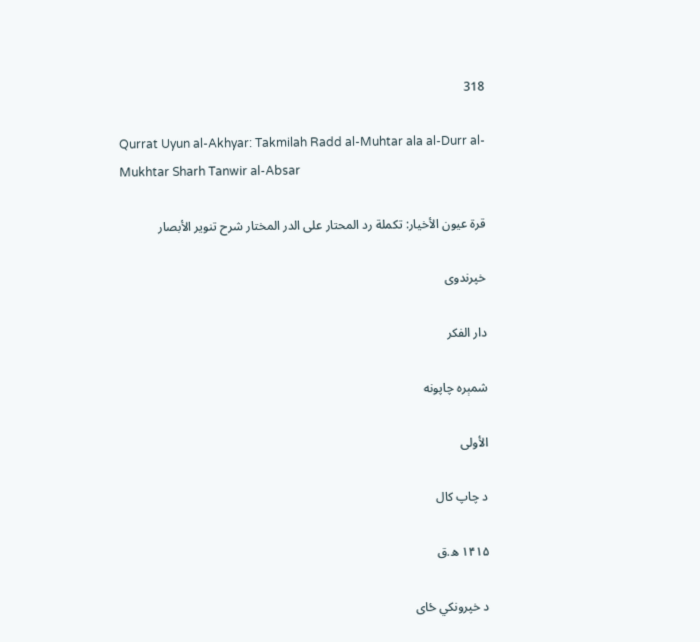318

Qurrat Uyun al-Akhyar: Takmilah Radd al-Muhtar ala al-Durr al-Mukhtar Sharh Tanwir al-Absar

قرة عيون الأخيار: تكملة رد المحتار على الدر المختار شرح تنوير الأبصار

خپرندوی

دار الفكر

شمېره چاپونه

الأولى

د چاپ کال

۱۴۱۵ ه.ق

د خپرونکي ځای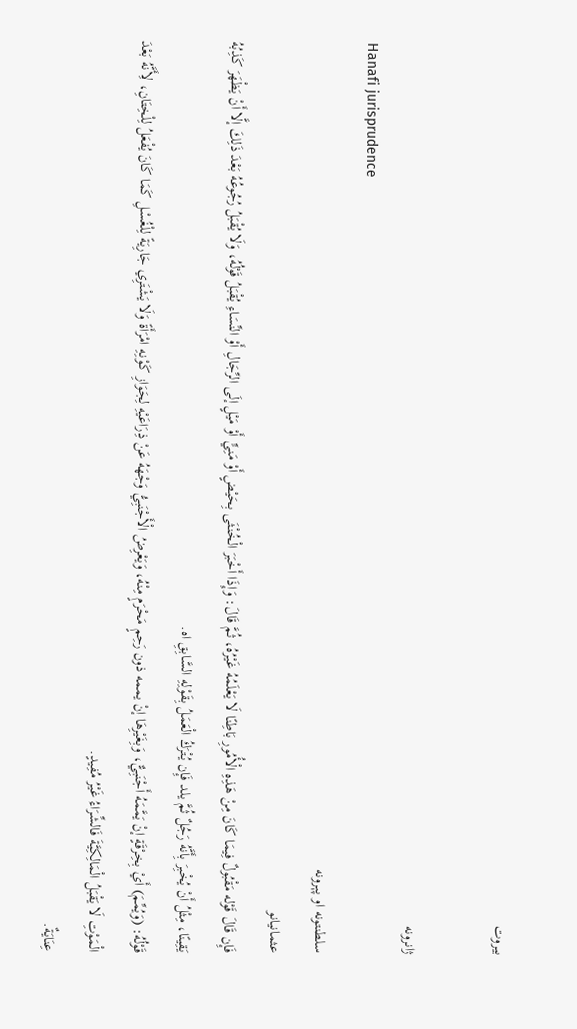بيروت

ژانرونه
Hanafi jurisprudence
سلطنتونه او پېرونه
عثمانيانو
فَإِن قَالَ قَوْله مَقْبُولٌ فِيمَا كَانَ مِنْ هَذِهِ الْأُمُورِ بَاطِنًا لَا يَعْلَمُهُ غَيْرُهُ، ثُمَّ قَالَ: وَإِذَا أَخْبَرَ الْخُنْثَى بِحَيْضٍ أَوْ مَنِيٍّ أَوْ مَيْلٍ إلَى الرِّجَالِ أَوْ النِّسَاءِ يُقْبَلُ قَوْلُهُ، وَلَا يُقْبَلُ رُجُوعُهُ بَعْدَ ذَلِكَ إلَّا أَنْ يَظْهَرَ كَذِبُهُ يَقِينًا، مِثْلُ أَنْ يُخْبِرَ بِأَنَّهُ رَجُلٌ ثُمَّ يلد فَإِن يُتْرَكُ الْعَمَلُ بِقَوْلِهِ السَّابِقِ اه.
قَوْلُهُ: (وَيُمِّمَ) أَيْ بِخِرْقَةٍ إنْ يَمَّمَهُ أَجْنَبِيٌّ، وَبِغَيْرِهَا إنْ يممه ذون رَحِمٍ مَحْرَمٍ مِنْهُ، وَيَعْرِضُ الْأَجْنَبِيُّ وَجْهَهُ عَنْ ذِرَاعَيْهِ لِجَوَازِ كَوْنِهِ امْرَأَةً وَلَا يَشْتَرِي جَارِيَةً لِلْغُسْلِ كَمَا كَانَ يُفْعَلُ لِلْخِتَانِ، لِأَنَّهُ بَعْدَ الْمَوْتِ لَا يَقْبَلُ الْمَالِكِيَّةَ فَالشِّرَاءُ غَيْرُ مُفِيدٍ.
عِنَايَةٌ.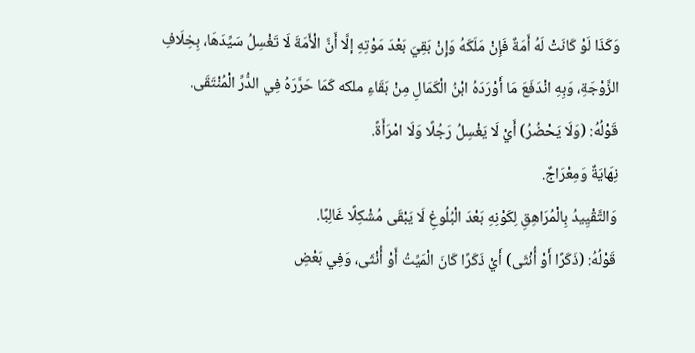وَكَذَا لَوْ كَانَتْ لَهُ أَمَةٌ فَإِنْ مَلَكَهُ وَإِنْ بَقِيَ بَعْدَ مَوْتِهِ إلَّا أَنَّ الْأَمَةَ لَا تَغْسِلُ سَيِّدَهَا، بِخِلَافِ الزَّوْجَةِ، وَبِهِ انْدَفَعَ مَا أَوْرَدَهُ ابْنُ الْكَمَالِ مِنْ بَقَاءِ ملكه كَمَا حَرَّرَهُ فِي الدُّرِّ الْمُنْتَقَى.
قَوْلُهُ: (وَلَا يَحْضُرُ) أَيْ لَا يَغْسِلُ رَجُلًا وَلَا امْرَأَةً.
نِهَايَةٌ وَمِعْرَاجٌ.
وَالتَّقْيِيدُ بِالْمُرَاهِقِ لِكَوْنِهِ بَعْدَ الْبُلُوغِ لَا يَبْقَى مُشْكِلًا غَالِبًا.
قَوْلُهُ: (ذَكَرًا أَوْ أُنْثَى) أَيْ ذَكَرًا كَانَ الْمَيِّتُ أَوْ أُنْثَى، وَفِي بَعْضِ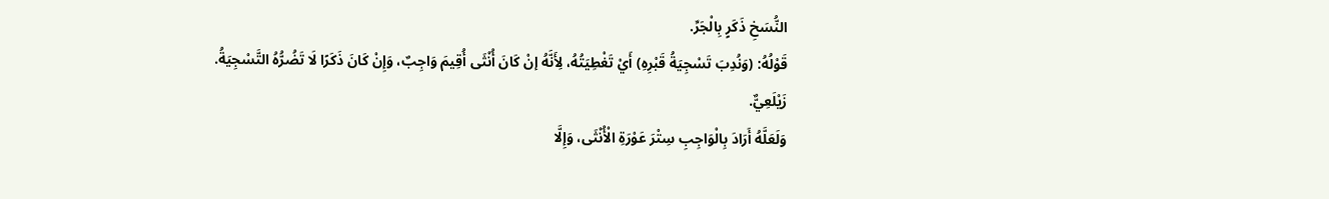النُّسَخِ ذَكَرٍ بِالْجَرِّ.
قَوْلُهُ: (وَنُدِبَ تَسْجِيَةُ قَبْرِهِ) أَيْ تَغْطِيَتُهُ، لِأَنَّهُ إنْ كَانَ أُنْثَى أُقِيمَ وَاجِبٌ، وَإِنْ كَانَ ذَكَرًا لَا تَضُرُّهُ التَّسْجِيَةُ.
زَيْلَعِيٌّ.
وَلَعَلَّهُ أَرَادَ بِالْوَاجِبِ سِتْرَ عَوْرَةِ الْأُنْثَى، وَإِلَّا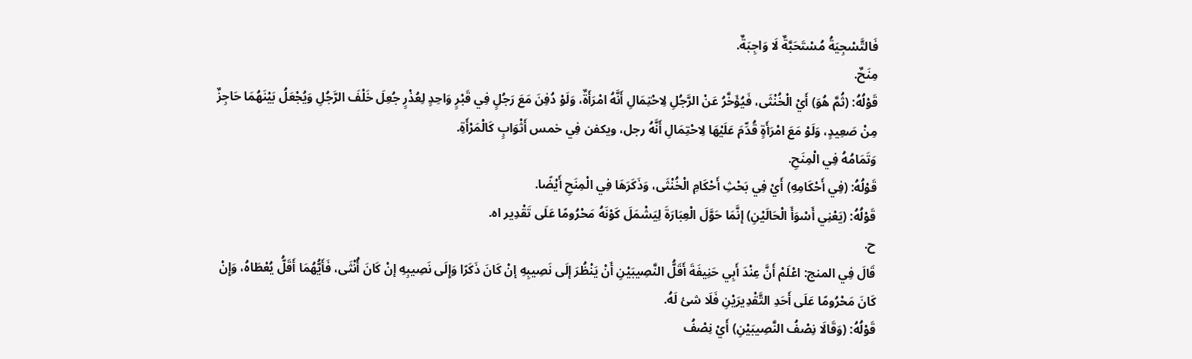فَالتَّسْجِيَةُ مُسْتَحَبَّةٌ لَا وَاجِبَةٌ.
مِنَحٌ.
قَوْلُهُ: (ثُمَّ هُوَ) أَيْ الْخُنْثَى، فَيُؤَخَّرُ عَنْ الرَّجُلِ لِاحْتِمَالِ أَنَّهُ امْرَأَةٌ، وَلَوْ دُفِنَ مَعَ رَجُلٍ فِي قَبْرٍ وَاحِدٍ لِعُذْرٍ جُعِلَ خَلْفَ الرَّجُلِ وَيُجْعَلُ بَيْنَهُمَا حَاجِزٌ مِنْ صَعِيدٍ، وَلَوْ مَعَ امْرَأَةٍ قُدِّمَ عَلَيْهَا لِاحْتِمَالِ أَنَّهُ رجل، ويكفن فِي خمس أَثْوَابٍ كَالْمَرْأَةِ.
وَتَمَامُهُ فِي الْمِنَحِ.
قَوْلُهُ: (فِي أَحْكَامِهِ) أَيْ فِي بَحْثِ أَحْكَامِ الْخُنْثَى، وَذَكَرَهَا فِي الْمِنَحِ أَيْضًا.
قَوْلُهُ: (يَعْنِي أَسْوَأَ الْحَالَيْنِ) إنَّمَا حَوَّلَ الْعِبَارَةَ لِيَشْمَلَ كَوْنَهُ مَحْرُومًا عَلَى تَقْدِير اه.
ح.
قَالَ فِي المنج: اعْلَمْ أَنَّ عِنْدَ أَبِي حَنِيفَةَ أَقَلُّ النَّصِيبَيْنِ أَنْ يَنْظُرَ إلَى نَصِيبِهِ إنْ كَانَ ذَكَرًا وَإِلَى نَصِيبِهِ إنْ كَانَ أُنْثَى، فَأَيُّهُمَا أَقَلُّ يُعْطَاهُ، وَإِنْ كَانَ مَحْرُومًا عَلَى أَحَدِ التَّقْدِيرَيْنِ فَلَا شئ لَهُ.
قَوْلُهُ: (وَقَالَا نِصْفُ النَّصِيبَيْنِ) أَيْ نِصْفُ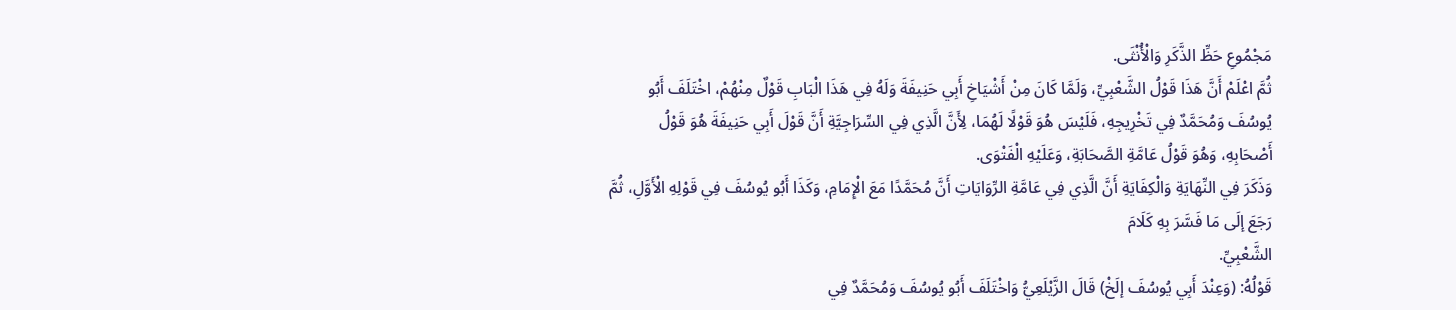مَجْمُوعِ حَظِّ الذَّكَرِ وَالْأُنْثَى.
ثُمَّ اعْلَمْ أَنَّ هَذَا قَوْلُ الشَّعْبِيِّ، وَلَمَّا كَانَ مِنْ أَشْيَاخِ أَبِي حَنِيفَةَ وَلَهُ فِي هَذَا الْبَابِ قَوْلٌ مِنْهُمْ، اخْتَلَفَ أَبُو يُوسُفَ وَمُحَمَّدٌ فِي تَخْرِيجِهِ، فَلَيْسَ هُوَ قَوْلًا لَهُمَا، لِأَنَّ الَّذِي فِي السِّرَاجِيَّةِ أَنَّ قَوْلَ أَبِي حَنِيفَةَ هُوَ قَوْلُ أَصْحَابِهِ، وَهُوَ قَوْلُ عَامَّةِ الصَّحَابَةِ، وَعَلَيْهِ الْفَتْوَى.
وَذَكَرَ فِي النِّهَايَةِ وَالْكِفَايَةِ أَنَّ الَّذِي فِي عَامَّةِ الرِّوَايَاتِ أَنَّ مُحَمَّدًا مَعَ الْإِمَامِ، وَكَذَا أَبُو يُوسُفَ فِي قَوْلِهِ الْأَوَّلِ، ثُمَّ رَجَعَ إلَى مَا فَسَّرَ بِهِ كَلَامَ
الشَّعْبِيِّ.
قَوْلُهُ: (وَعِنْدَ أَبِي يُوسُفَ إلَخْ) قَالَ الزَّيْلَعِيُّ وَاخْتَلَفَ أَبُو يُوسُفَ وَمُحَمَّدٌ فِي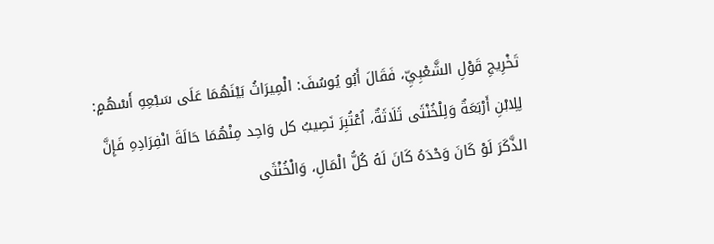تَخْرِيجِ قَوْلِ الشَّعْبِيِّ، فَقَالَ أَبُو يُوسُفَ: الْمِيرَاثُ بَيْنَهُمَا عَلَى سَبْعِهِ أَسْهُمٍ: لِلِابْنِ أَرْبَعَةٌ وَلِلْخُنْثَى ثَلَاثَةٌ، اُعْتُبِرَ نَصِيبُ كل وَاحِد مِنْهُمَا حَالَةَ انْفِرَادِهِ فَإِنَّ الذَّكَرَ لَوْ كَانَ وَحْدَهُ كَانَ لَهُ كُلُّ الْمَالِ، وَالْخُنْثَى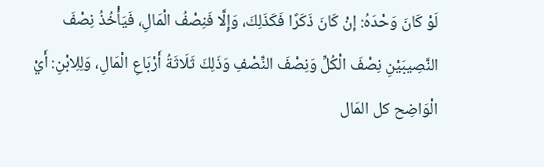لَوْ كَانَ وَحْدَهُ: إنْ كَانَ ذَكَرًا فَكَذَلِكَ، وَإِلَّا فَنِصْفُ الْمَالِ، فَيَأْخُذُ نِصْفَ النَّصِيبَيْنِ نِصْفَ الْكُلِّ وَنِصْفَ النِّصْفِ وَذَلِكَ ثَلَاثَةُ أَرْبَاعِ الْمَالِ، وَلِلِابْنِ: أَيْ الْوَاضِح كل المَال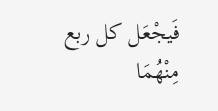فَيجْعَل كل ربع مِنْهُمَا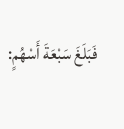فَبَلَغَ سَبْعَةَ أَسْهُمٍ: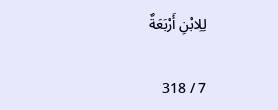لِلِابْنِ أَرْبَعَةٌ

7 / 318